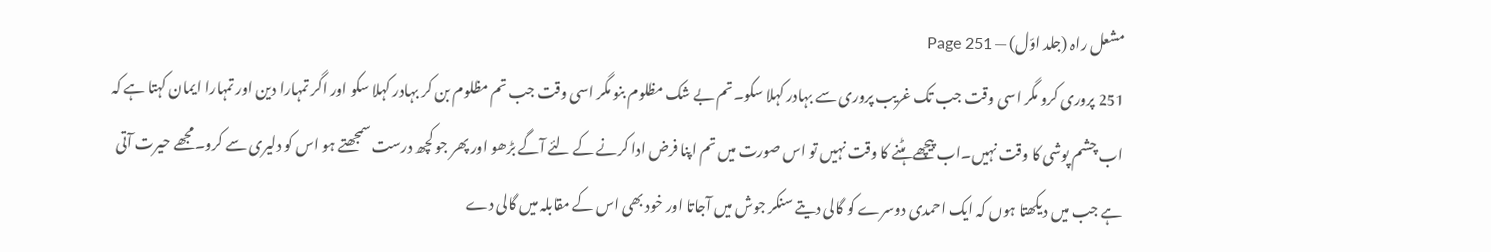مشعل راہ (جلد اوّل) — Page 251
251 پروری کرو مگر اسی وقت جب تک غریب پروری سے بہادر کہلا سکو۔تم بے شک مظلوم بنو مگر اسی وقت جب تم مظلوم بن کر بہادر کہلا سکو اور اگر تمہارا دین اور تمہارا ایمان کہتا ہے کہ اب چشم پوشی کا وقت نہیں۔اب پیچھے ہٹنے کا وقت نہیں تو اس صورت میں تم اپنا فرض ادا کرنے کے لئے آگے بڑھو اور پھر جو کچھ درست سمجھتے ہو اس کو دلیری سے کرو۔مجھے حیرت آتی ہے جب میں دیکھتا ہوں کہ ایک احمدی دوسرے کو گالی دیتے سنکر جوش میں آجاتا اور خود بھی اس کے مقابلہ میں گالی دے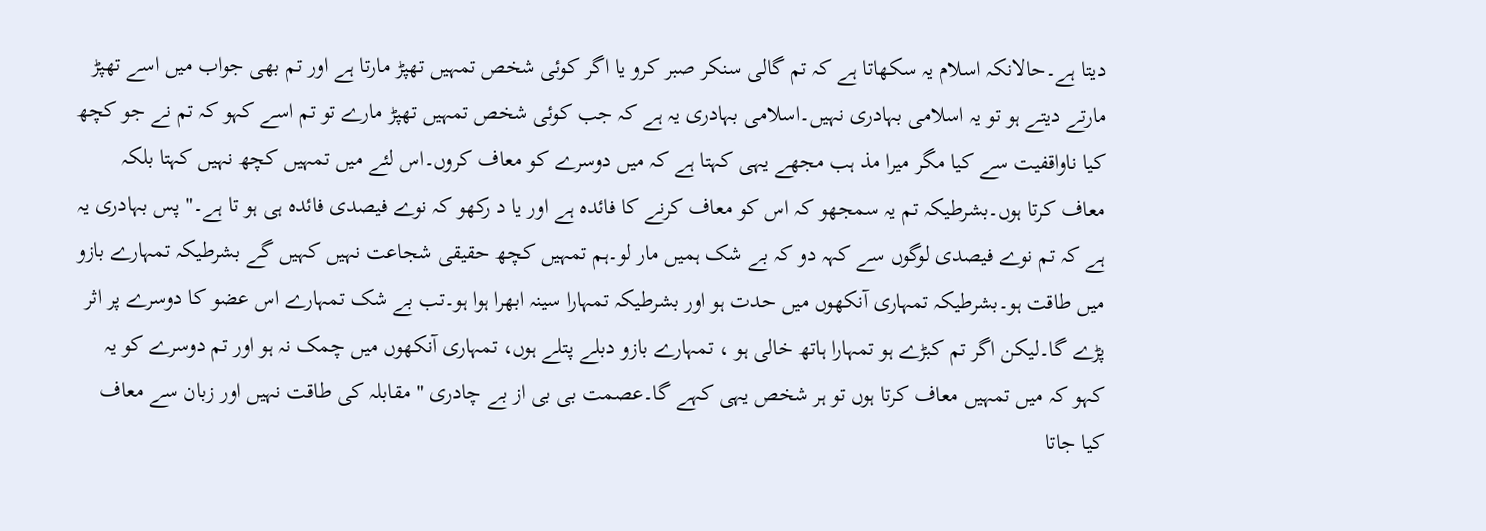دیتا ہے۔حالانکہ اسلام یہ سکھاتا ہے کہ تم گالی سنکر صبر کرو یا اگر کوئی شخص تمہیں تھپڑ مارتا ہے اور تم بھی جواب میں اسے تھپڑ مارتے دیتے ہو تو یہ اسلامی بہادری نہیں۔اسلامی بہادری یہ ہے کہ جب کوئی شخص تمہیں تھپڑ مارے تو تم اسے کہو کہ تم نے جو کچھ کیا ناواقفیت سے کیا مگر میرا مذ ہب مجھے یہی کہتا ہے کہ میں دوسرے کو معاف کروں۔اس لئے میں تمہیں کچھ نہیں کہتا بلکہ معاف کرتا ہوں۔بشرطیکہ تم یہ سمجھو کہ اس کو معاف کرنے کا فائدہ ہے اور یا د رکھو کہ نوے فیصدی فائدہ ہی ہو تا ہے۔" پس بہادری یہ ہے کہ تم نوے فیصدی لوگوں سے کہہ دو کہ بے شک ہمیں مار لو۔ہم تمہیں کچھ حقیقی شجاعت نہیں کہیں گے بشرطیکہ تمہارے بازو میں طاقت ہو۔بشرطیکہ تمہاری آنکھوں میں حدت ہو اور بشرطیکہ تمہارا سینہ ابھرا ہوا ہو۔تب بے شک تمہارے اس عضو کا دوسرے پر اثر پڑے گا۔لیکن اگر تم کبڑے ہو تمہارا ہاتھ خالی ہو ، تمہارے بازو دبلے پتلے ہوں، تمہاری آنکھوں میں چمک نہ ہو اور تم دوسرے کو یہ کہو کہ میں تمہیں معاف کرتا ہوں تو ہر شخص یہی کہے گا۔عصمت بی بی از بے چادری " مقابلہ کی طاقت نہیں اور زبان سے معاف کیا جاتا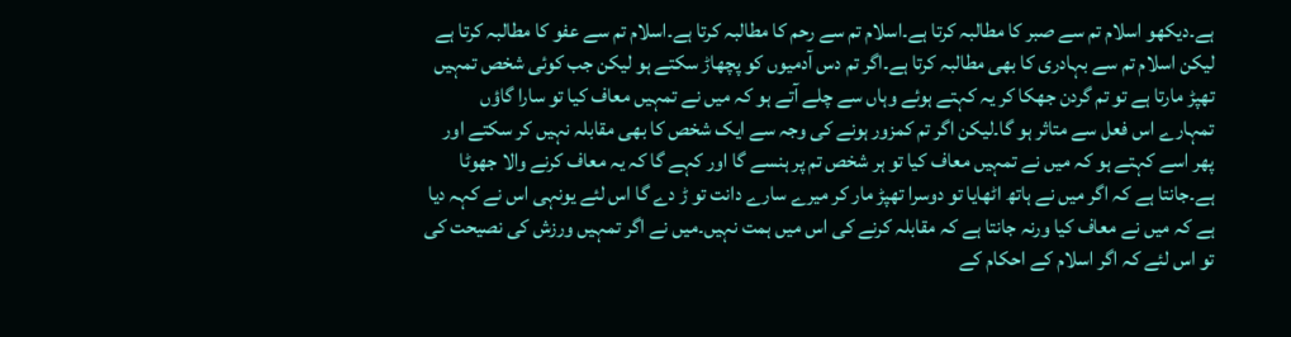ہے۔دیکھو اسلام تم سے صبر کا مطالبہ کرتا ہے۔اسلام تم سے رحم کا مطالبہ کرتا ہے۔اسلام تم سے عفو کا مطالبہ کرتا ہے لیکن اسلام تم سے بہادری کا بھی مطالبہ کرتا ہے۔اگر تم دس آدمیوں کو پچھاڑ سکتے ہو لیکن جب کوئی شخص تمہیں تھپڑ مارتا ہے تو تم گردن جھکا کر یہ کہتے ہوئے وہاں سے چلے آتے ہو کہ میں نے تمہیں معاف کیا تو سارا گاؤں تمہارے اس فعل سے متاثر ہو گا۔لیکن اگر تم کمزور ہونے کی وجہ سے ایک شخص کا بھی مقابلہ نہیں کر سکتے اور پھر اسے کہتے ہو کہ میں نے تمہیں معاف کیا تو ہر شخص تم پر ہنسے گا اور کہے گا کہ یہ معاف کرنے والا جھوٹا ہے۔جانتا ہے کہ اگر میں نے ہاتھ اٹھایا تو دوسرا تھپڑ مار کر میرے سارے دانت تو ڑ دے گا اس لئے یونہی اس نے کہہ دیا ہے کہ میں نے معاف کیا ورنہ جانتا ہے کہ مقابلہ کرنے کی اس میں ہمت نہیں۔میں نے اگر تمہیں ورزش کی نصیحت کی تو اس لئے کہ اگر اسلام کے احکام کے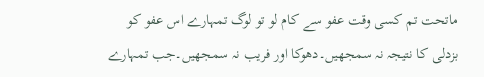ماتحت تم کسی وقت عفو سے کام لو تو لوگ تمہارے اس عفو کو بزدلی کا نتیجہ نہ سمجھیں۔دھوکا اور فریب نہ سمجھیں۔جب تمہارے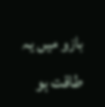بازو میں یہ طاقت ہو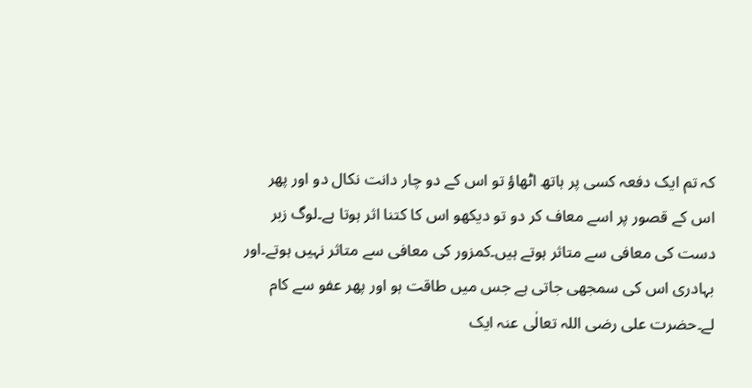کہ تم ایک دفعہ کسی پر ہاتھ اٹھاؤ تو اس کے دو چار دانت نکال دو اور پھر اس کے قصور پر اسے معاف کر دو تو دیکھو اس کا کتنا اثر ہوتا ہے۔لوگ زبر دست کی معافی سے متاثر ہوتے ہیں۔کمزور کی معافی سے متاثر نہیں ہوتے۔اور بہادری اس کی سمجھی جاتی ہے جس میں طاقت ہو اور پھر عفو سے کام لے۔حضرت علی رضی اللہ تعالٰی عنہ ایک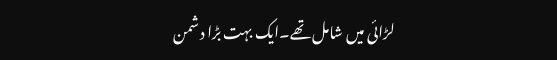لڑائی میں شامل تھے۔ایک بہت بڑا دشمن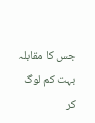جس کا مقابلہ بہت کم لوگ کر